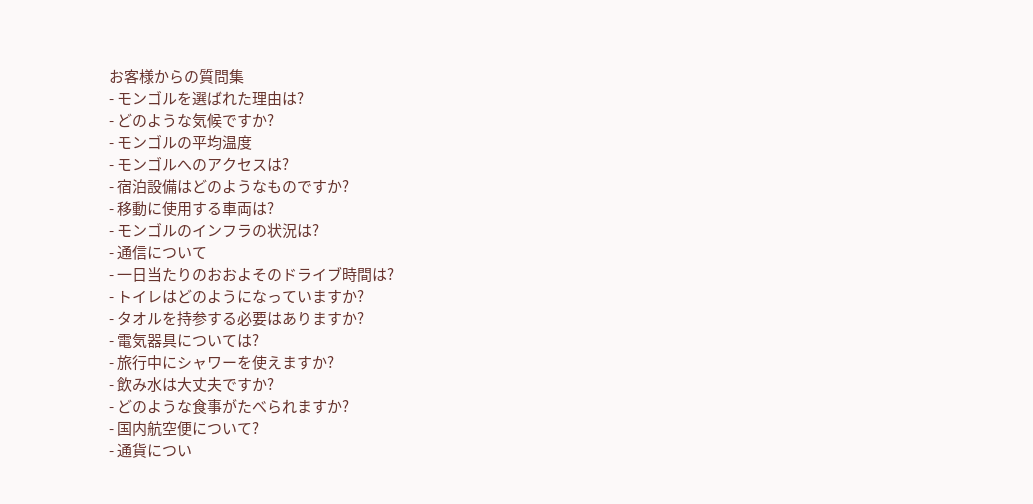お客様からの質問集
- モンゴルを選ばれた理由は?
- どのような気候ですか?
- モンゴルの平均温度
- モンゴルへのアクセスは?
- 宿泊設備はどのようなものですか?
- 移動に使用する車両は?
- モンゴルのインフラの状況は?
- 通信について
- 一日当たりのおおよそのドライブ時間は?
- トイレはどのようになっていますか?
- タオルを持参する必要はありますか?
- 電気器具については?
- 旅行中にシャワーを使えますか?
- 飲み水は大丈夫ですか?
- どのような食事がたべられますか?
- 国内航空便について?
- 通貨につい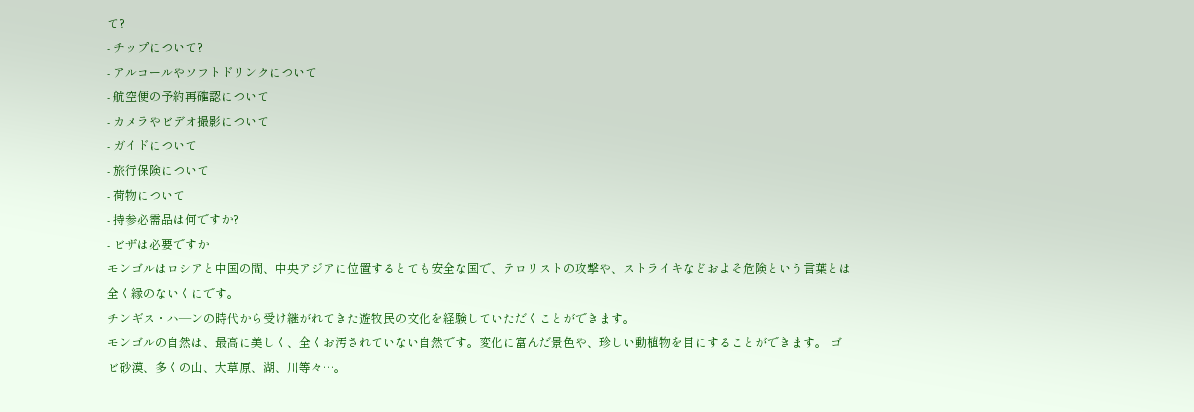て?
- チップについて?
- アルコールやソフトドリンクについて
- 航空便の予約再確認について
- カメラやビデオ撮影について
- ガイドについて
- 旅行保険について
- 荷物について
- 持参必需品は何ですか?
- ビザは必要ですか
モンゴルはロシアと中国の間、中央アジアに位置するとても安全な国で、テロリストの攻撃や、ストライキなどおよそ危険という言葉とは全く縁のないくにです。
チンギス・ハ―ンの時代から受け継がれてきた遊牧民の文化を経験していただくことができます。
モンゴルの自然は、最高に美しく、全くお汚されていない自然です。変化に富んだ景色や、珍しい動植物を目にすることができます。 ゴビ砂漠、多くの山、大草原、湖、川等々…。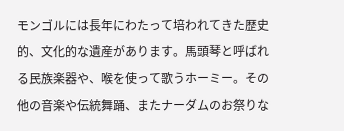モンゴルには長年にわたって培われてきた歴史的、文化的な遺産があります。馬頭琴と呼ばれる民族楽器や、喉を使って歌うホーミー。その他の音楽や伝統舞踊、またナーダムのお祭りな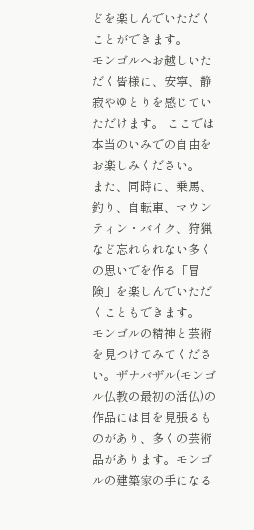どを楽しんでいただくことができます。
モンゴルへお越しいただく皆様に、安寧、静寂やゆとりを感じていただけます。 ここでは本当のいみでの自由をお楽しみください。
また、同時に、乗馬、釣り、自転車、マウンティン・バイク、狩猟など忘れられない多くの思いでを作る「冒険」を楽しんでいただくこともできます。
モンゴルの精神と芸術を見つけてみてください。ザナバザル(モンゴル仏教の最初の活仏)の作品には目を見張るものがあり、多くの芸術品があります。モンゴルの建築家の手になる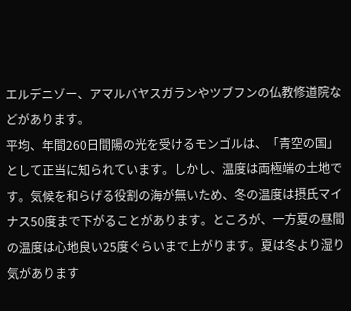エルデニゾー、アマルバヤスガランやツブフンの仏教修道院などがあります。
平均、年間260日間陽の光を受けるモンゴルは、「青空の国」として正当に知られています。しかし、温度は両極端の土地です。気候を和らげる役割の海が無いため、冬の温度は摂氏マイナス50度まで下がることがあります。ところが、一方夏の昼間の温度は心地良い25度ぐらいまで上がります。夏は冬より湿り気があります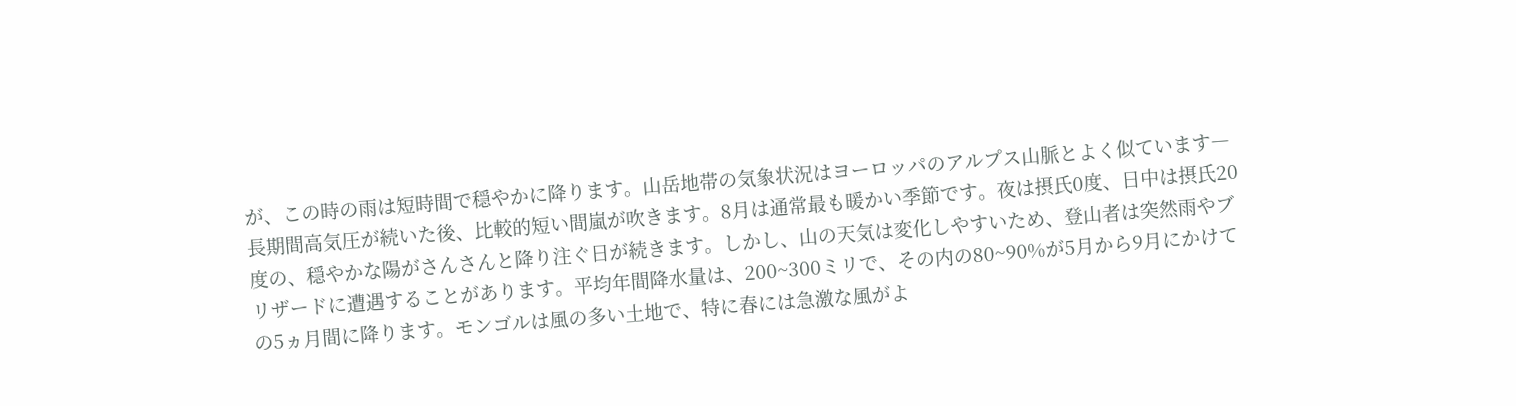が、この時の雨は短時間で穏やかに降ります。山岳地帯の気象状況はヨーロッパのアルプス山脈とよく似ています―長期間高気圧が続いた後、比較的短い間嵐が吹きます。8月は通常最も暖かい季節です。夜は摂氏0度、日中は摂氏20度の、穏やかな陽がさんさんと降り注ぐ日が続きます。しかし、山の天気は変化しやすいため、登山者は突然雨やブリザードに遭遇することがあります。平均年間降水量は、200~300ミリで、その内の80~90%が5月から9月にかけての5ヵ月間に降ります。モンゴルは風の多い土地で、特に春には急激な風がよ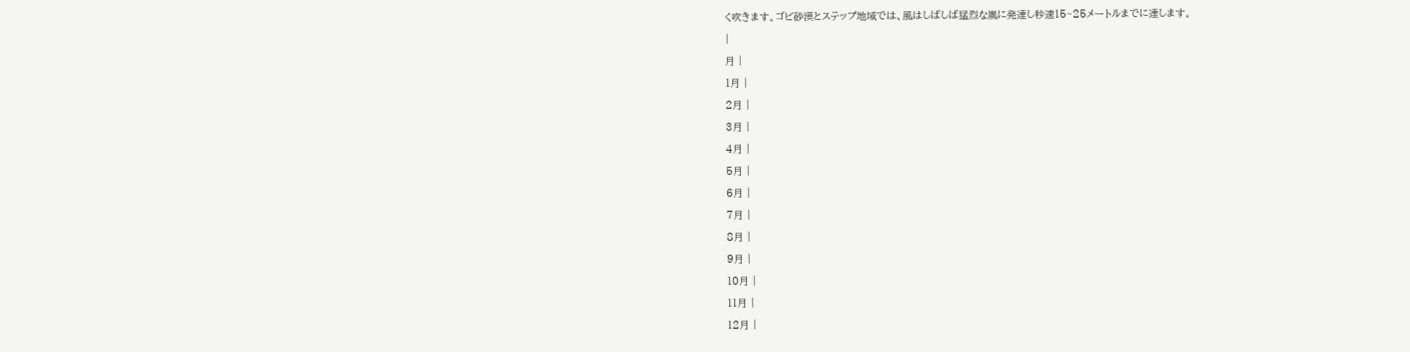く吹きます。ゴビ砂漠とステップ地域では、風はしばしば猛烈な嵐に発達し秒速15~25メートルまでに達します。
|
月 |
1月 |
2月 |
3月 |
4月 |
5月 |
6月 |
7月 |
8月 |
9月 |
10月 |
11月 |
12月 |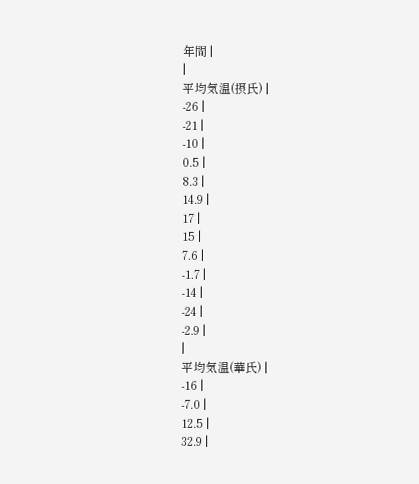年間 |
|
平均気温(摂氏) |
-26 |
-21 |
-10 |
0.5 |
8.3 |
14.9 |
17 |
15 |
7.6 |
-1.7 |
-14 |
-24 |
-2.9 |
|
平均気温(華氏) |
-16 |
-7.0 |
12.5 |
32.9 |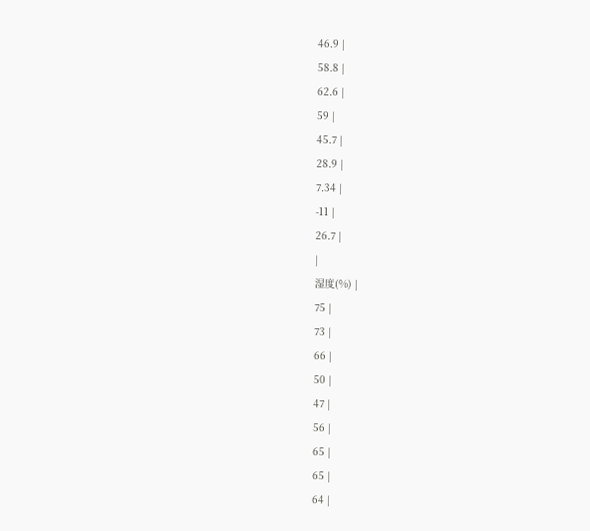46.9 |
58.8 |
62.6 |
59 |
45.7 |
28.9 |
7.34 |
-11 |
26.7 |
|
湿度(%) |
75 |
73 |
66 |
50 |
47 |
56 |
65 |
65 |
64 |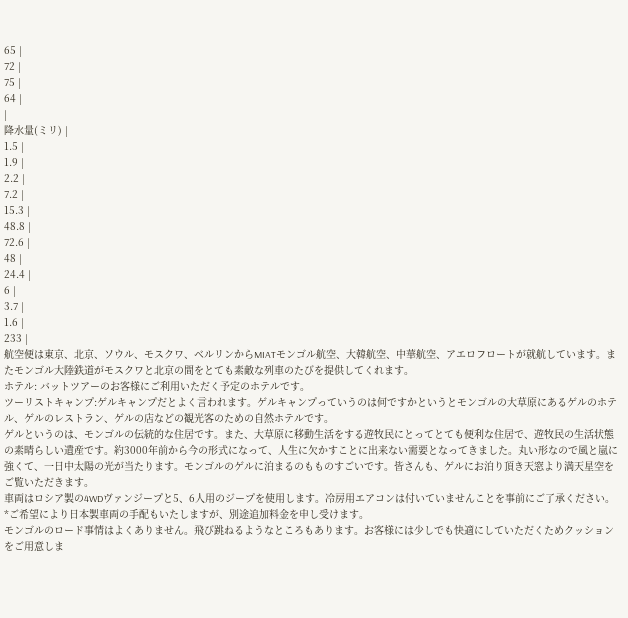65 |
72 |
75 |
64 |
|
降水量(ミリ) |
1.5 |
1.9 |
2.2 |
7.2 |
15.3 |
48.8 |
72.6 |
48 |
24.4 |
6 |
3.7 |
1.6 |
233 |
航空便は東京、北京、ソウル、モスクワ、ベルリンからMIATモンゴル航空、大韓航空、中華航空、アエロフロートが就航しています。またモンゴル大陸鉄道がモスクワと北京の間をとても素敵な列車のたびを提供してくれます。
ホテル: バットツアーのお客様にご利用いただく予定のホテルです。
ツーリストキャンプ:ゲルキャンプだとよく言われます。ゲルキャンプっていうのは何ですかというとモンゴルの大草原にあるゲルのホテル、ゲルのレストラン、ゲルの店などの観光客のための自然ホテルです。
ゲルというのは、モンゴルの伝統的な住居です。また、大草原に移動生活をする遊牧民にとってとても便利な住居で、遊牧民の生活状態の素晴らしい遺産です。約3000年前から今の形式になって、人生に欠かすことに出来ない需要となってきました。丸い形なので風と嵐に強くて、一日中太陽の光が当たります。モンゴルのゲルに泊まるのもものすごいです。皆さんも、ゲルにお泊り頂き天窓より満天星空をご覧いただきます。
車両はロシア製の4WDヴァンジープと5、6人用のジープを使用します。冷房用エアコンは付いていませんことを事前にご了承ください。
*ご希望により日本製車両の手配もいたしますが、別途追加料金を申し受けます。
モンゴルのロード事情はよくありません。飛び跳ねるようなところもあります。お客様には少しでも快適にしていただくためクッションをご用意しま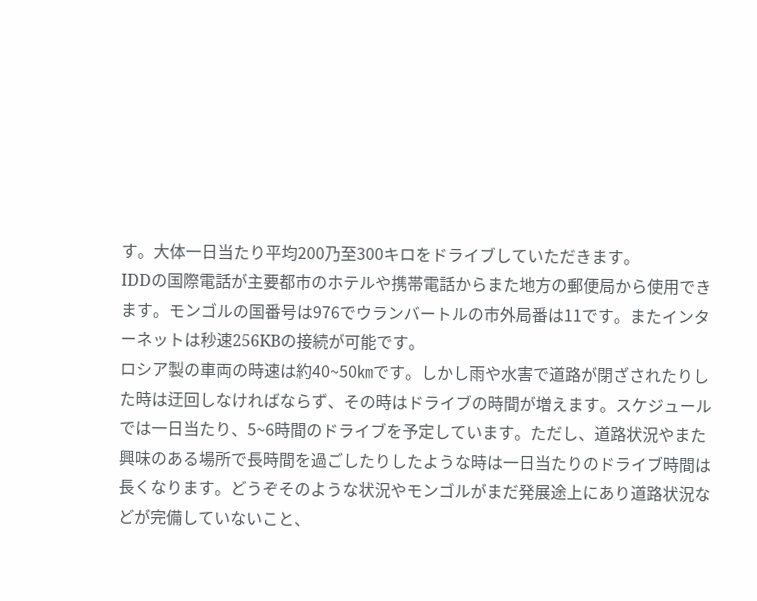す。大体一日当たり平均200乃至300キロをドライブしていただきます。
IDDの国際電話が主要都市のホテルや携帯電話からまた地方の郵便局から使用できます。モンゴルの国番号は976でウランバートルの市外局番は11です。またインターネットは秒速256KBの接続が可能です。
ロシア製の車両の時速は約40~50㎞です。しかし雨や水害で道路が閉ざされたりした時は迂回しなければならず、その時はドライブの時間が増えます。スケジュールでは一日当たり、5~6時間のドライブを予定しています。ただし、道路状況やまた興味のある場所で長時間を過ごしたりしたような時は一日当たりのドライブ時間は長くなります。どうぞそのような状況やモンゴルがまだ発展途上にあり道路状況などが完備していないこと、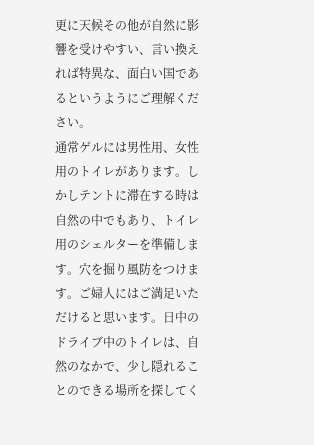更に天候その他が自然に影響を受けやすい、言い換えれば特異な、面白い国であるというようにご理解ください。
通常ゲルには男性用、女性用のトイレがあります。しかしテントに滞在する時は自然の中でもあり、トイレ用のシェルターを準備します。穴を掘り風防をつけます。ご婦人にはご満足いただけると思います。日中のドライブ中のトイレは、自然のなかで、少し隠れることのできる場所を探してく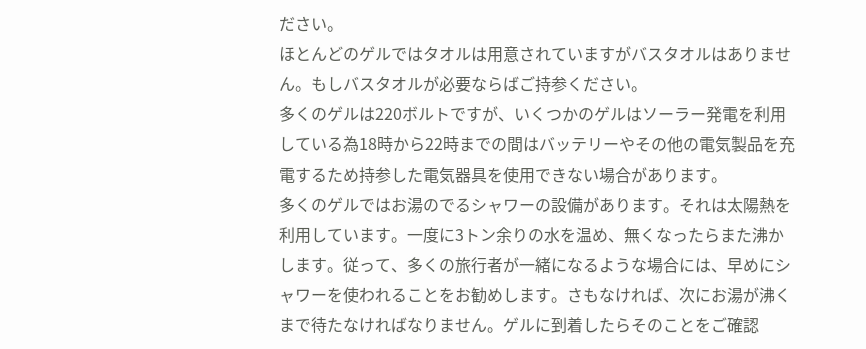ださい。
ほとんどのゲルではタオルは用意されていますがバスタオルはありません。もしバスタオルが必要ならばご持参ください。
多くのゲルは220ボルトですが、いくつかのゲルはソーラー発電を利用している為18時から22時までの間はバッテリーやその他の電気製品を充電するため持参した電気器具を使用できない場合があります。
多くのゲルではお湯のでるシャワーの設備があります。それは太陽熱を利用しています。一度に3トン余りの水を温め、無くなったらまた沸かします。従って、多くの旅行者が一緒になるような場合には、早めにシャワーを使われることをお勧めします。さもなければ、次にお湯が沸くまで待たなければなりません。ゲルに到着したらそのことをご確認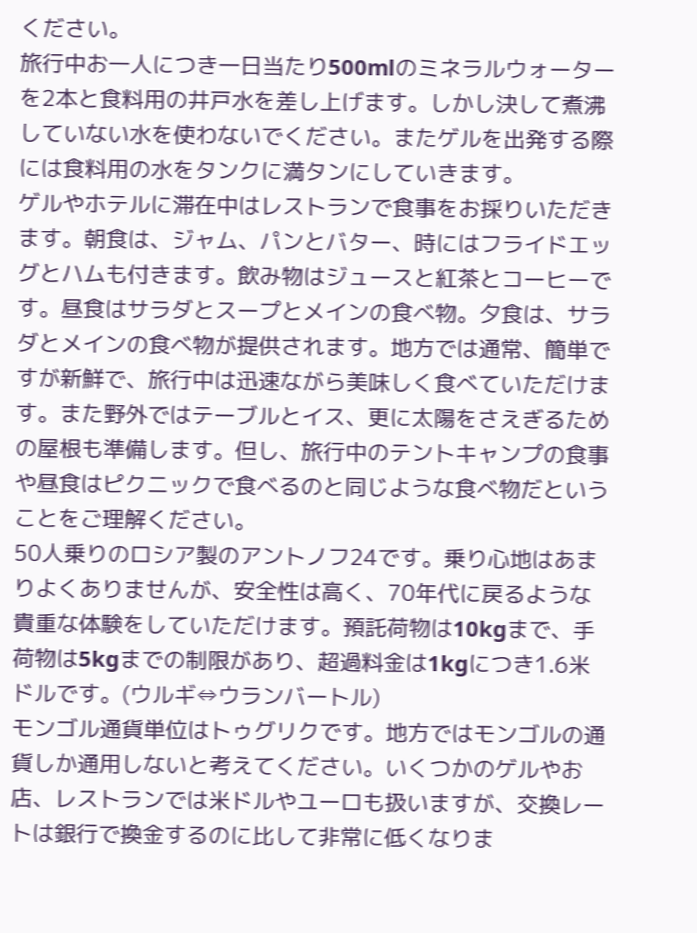ください。
旅行中お一人につき一日当たり500mlのミネラルウォーターを2本と食料用の井戸水を差し上げます。しかし決して煮沸していない水を使わないでください。またゲルを出発する際には食料用の水をタンクに満タンにしていきます。
ゲルやホテルに滞在中はレストランで食事をお採りいただきます。朝食は、ジャム、パンとバター、時にはフライドエッグとハムも付きます。飲み物はジュースと紅茶とコーヒーです。昼食はサラダとスープとメインの食べ物。夕食は、サラダとメインの食べ物が提供されます。地方では通常、簡単ですが新鮮で、旅行中は迅速ながら美味しく食べていただけます。また野外ではテーブルとイス、更に太陽をさえぎるための屋根も準備します。但し、旅行中のテントキャンプの食事や昼食はピクニックで食べるのと同じような食べ物だということをご理解ください。
50人乗りのロシア製のアントノフ24です。乗り心地はあまりよくありませんが、安全性は高く、70年代に戻るような貴重な体験をしていただけます。預託荷物は10kgまで、手荷物は5kgまでの制限があり、超過料金は1kgにつき1.6米ドルです。(ウルギ⇔ウランバートル)
モンゴル通貨単位はトゥグリクです。地方ではモンゴルの通貨しか通用しないと考えてください。いくつかのゲルやお店、レストランでは米ドルやユーロも扱いますが、交換レートは銀行で換金するのに比して非常に低くなりま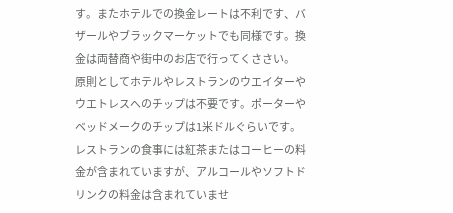す。またホテルでの換金レートは不利です、バザールやブラックマーケットでも同様です。換金は両替商や街中のお店で行ってくささい。
原則としてホテルやレストランのウエイターやウエトレスへのチップは不要です。ポーターやベッドメークのチップは1米ドルぐらいです。
レストランの食事には紅茶またはコーヒーの料金が含まれていますが、アルコールやソフトドリンクの料金は含まれていませ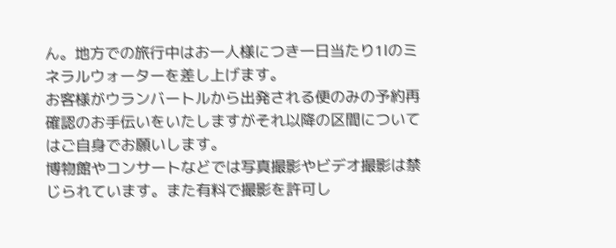ん。地方での旅行中はお一人様につき一日当たり1lのミネラルウォーターを差し上げます。
お客様がウランバートルから出発される便のみの予約再確認のお手伝いをいたしますがそれ以降の区間についてはご自身でお願いします。
博物館やコンサートなどでは写真撮影やビデオ撮影は禁じられています。また有料で撮影を許可し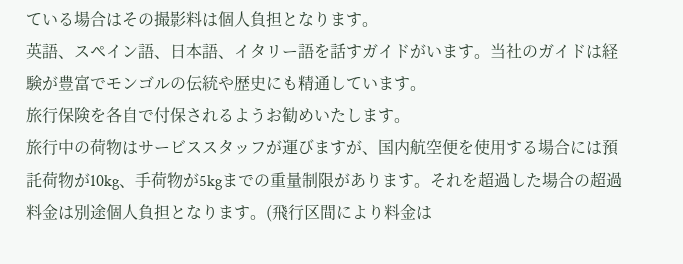ている場合はその撮影料は個人負担となります。
英語、スペイン語、日本語、イタリー語を話すガイドがいます。当社のガイドは経験が豊富でモンゴルの伝統や歴史にも精通しています。
旅行保険を各自で付保されるようお勧めいたします。
旅行中の荷物はサービススタッフが運びますが、国内航空便を使用する場合には預託荷物が10kg、手荷物が5kgまでの重量制限があります。それを超過した場合の超過料金は別途個人負担となります。(飛行区間により料金は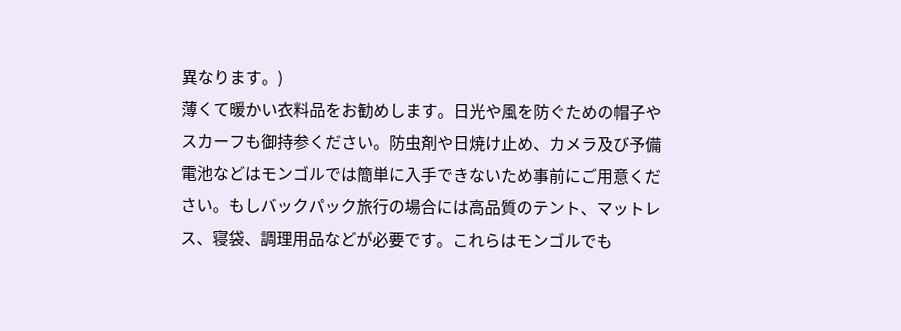異なります。)
薄くて暖かい衣料品をお勧めします。日光や風を防ぐための帽子やスカーフも御持参ください。防虫剤や日焼け止め、カメラ及び予備電池などはモンゴルでは簡単に入手できないため事前にご用意ください。もしバックパック旅行の場合には高品質のテント、マットレス、寝袋、調理用品などが必要です。これらはモンゴルでも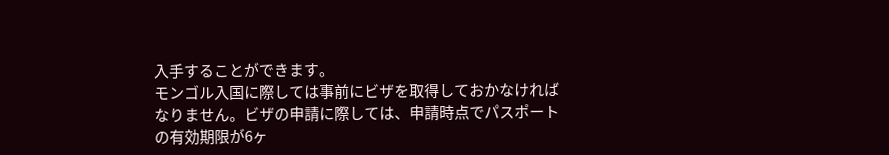入手することができます。
モンゴル入国に際しては事前にビザを取得しておかなければなりません。ビザの申請に際しては、申請時点でパスポートの有効期限が6ヶ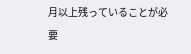月以上残っていることが必要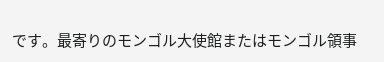です。最寄りのモンゴル大使館またはモンゴル領事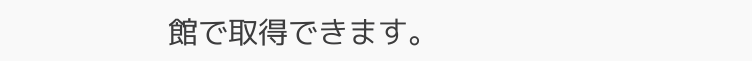館で取得できます。